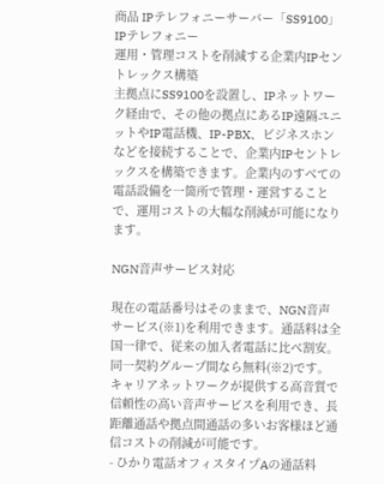商品 IPテレフォニーサーバー「SS9100」
IPテレフォニー
運用・管理コストを削減する企業内IPセントレックス構築
主拠点にSS9100を設置し、IPネットワーク経由で、その他の拠点にあるIP遠隔ユニットやIP電話機、IP-PBX、ビジネスホンなどを接続することで、企業内IPセントレックスを構築できます。企業内のすべての電話設備を一箇所で管理・運営することで、運用コストの大幅な削減が可能になります。

NGN音声サービス対応

現在の電話番号はそのままで、NGN音声サービス(※1)を利用できます。通話料は全国一律で、従来の加入者電話に比べ割安。同一契約グループ間なら無料(※2)です。
キャリアネットワークが提供する高音質で信頼性の高い音声サービスを利用でき、長距離通話や拠点間通話の多いお客様ほど通信コストの削減が可能です。
- ひかり電話オフィスタイプAの通話料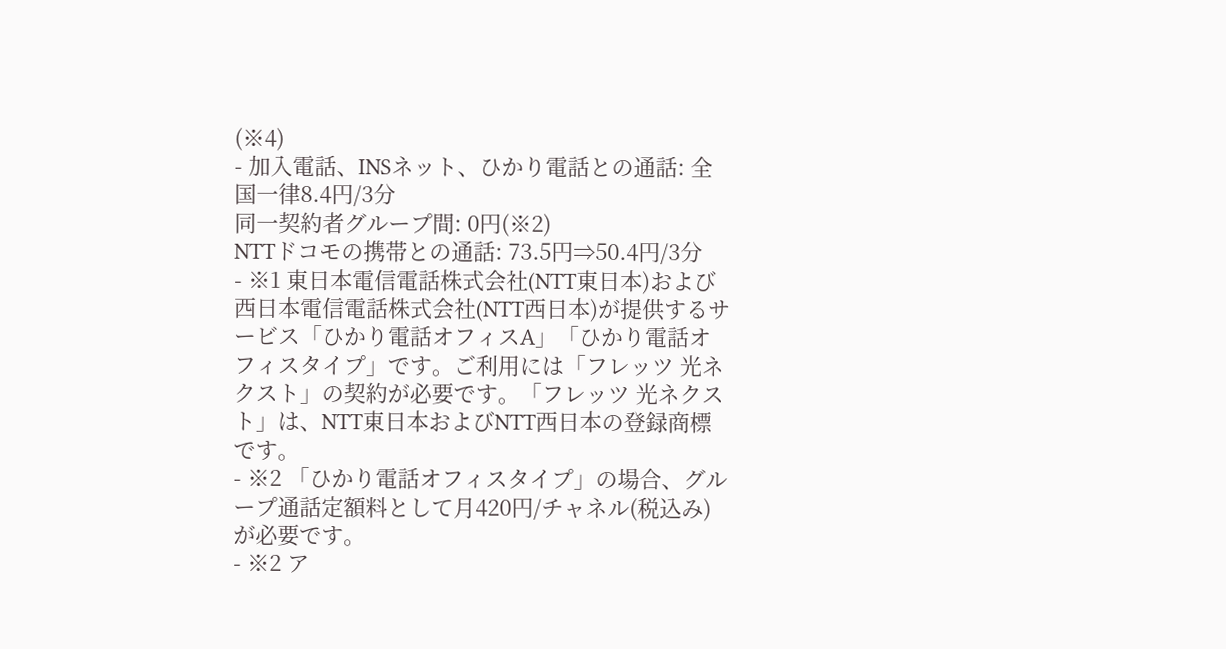(※4)
- 加入電話、INSネット、ひかり電話との通話: 全国一律8.4円/3分
同一契約者グループ間: 0円(※2)
NTTドコモの携帯との通話: 73.5円⇒50.4円/3分
- ※1 東日本電信電話株式会社(NTT東日本)および西日本電信電話株式会社(NTT西日本)が提供するサービス「ひかり電話オフィスA」「ひかり電話オフィスタイプ」です。ご利用には「フレッツ 光ネクスト」の契約が必要です。「フレッツ 光ネクスト」は、NTT東日本およびNTT西日本の登録商標です。
- ※2 「ひかり電話オフィスタイプ」の場合、グループ通話定額料として月420円/チャネル(税込み)が必要です。
- ※2 ア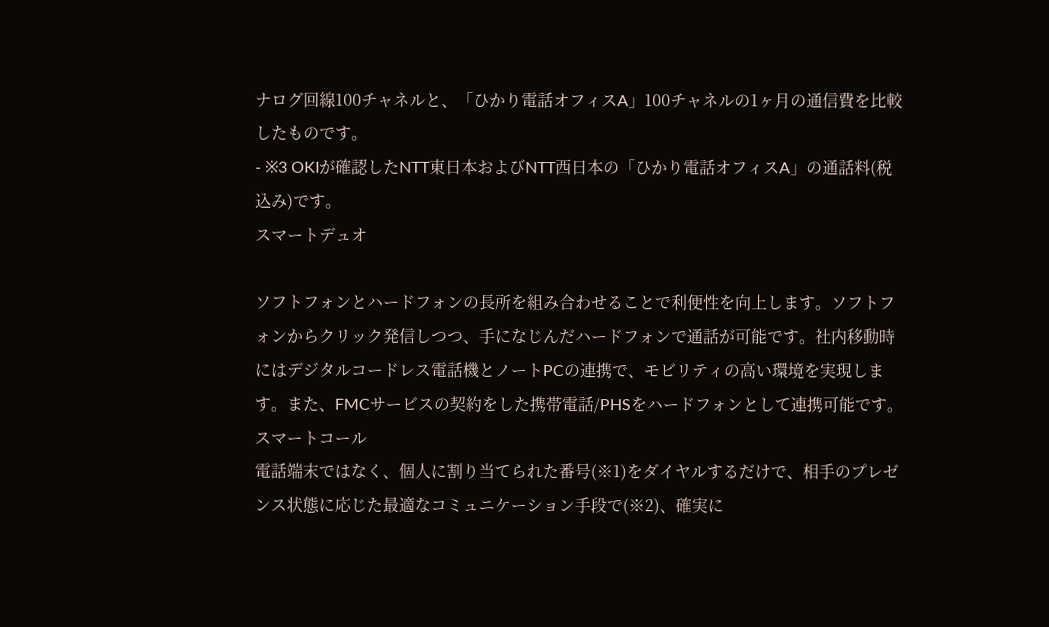ナログ回線100チャネルと、「ひかり電話オフィスA」100チャネルの1ヶ月の通信費を比較したものです。
- ※3 OKIが確認したNTT東日本およびNTT西日本の「ひかり電話オフィスA」の通話料(税込み)です。
スマートデュオ

ソフトフォンとハードフォンの長所を組み合わせることで利便性を向上します。ソフトフォンからクリック発信しつつ、手になじんだハードフォンで通話が可能です。社内移動時にはデジタルコードレス電話機とノートPCの連携で、モビリティの高い環境を実現します。また、FMCサービスの契約をした携帯電話/PHSをハードフォンとして連携可能です。
スマートコール
電話端末ではなく、個人に割り当てられた番号(※1)をダイヤルするだけで、相手のプレゼンス状態に応じた最適なコミュニケーション手段で(※2)、確実に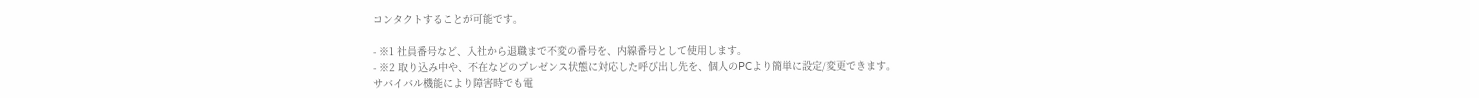コンタクトすることが可能です。

- ※1 社員番号など、入社から退職まで不変の番号を、内線番号として使用します。
- ※2 取り込み中や、不在などのプレゼンス状態に対応した呼び出し先を、個人のPCより簡単に設定/変更できます。
サバイバル機能により障害時でも電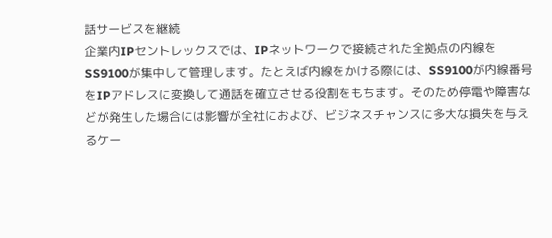話サービスを継続
企業内IPセントレックスでは、IPネットワークで接続された全拠点の内線をSS9100が集中して管理します。たとえば内線をかける際には、SS9100が内線番号をIPアドレスに変換して通話を確立させる役割をもちます。そのため停電や障害などが発生した場合には影響が全社におよび、ビジネスチャンスに多大な損失を与えるケー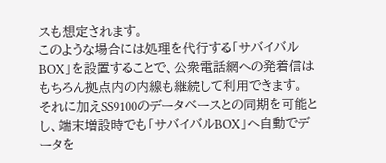スも想定されます。
このような場合には処理を代行する「サバイバルBOX」を設置することで、公衆電話網への発着信はもちろん拠点内の内線も継続して利用できます。
それに加えSS9100のデータベースとの同期を可能とし、端末増設時でも「サバイバルBOX」へ自動でデータを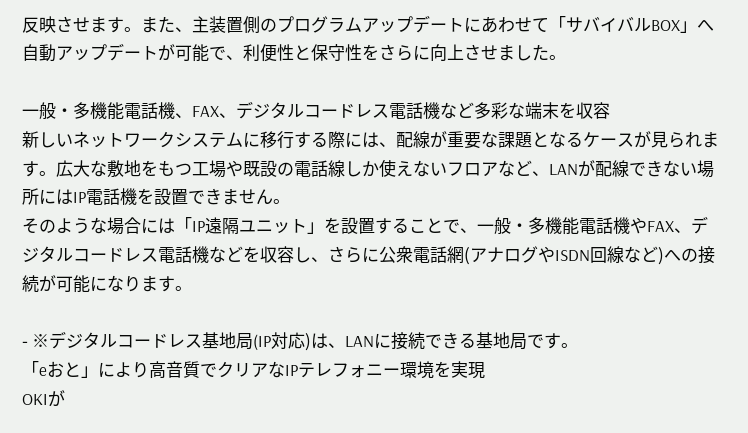反映させます。また、主装置側のプログラムアップデートにあわせて「サバイバルBOX」へ自動アップデートが可能で、利便性と保守性をさらに向上させました。

一般・多機能電話機、FAX、デジタルコードレス電話機など多彩な端末を収容
新しいネットワークシステムに移行する際には、配線が重要な課題となるケースが見られます。広大な敷地をもつ工場や既設の電話線しか使えないフロアなど、LANが配線できない場所にはIP電話機を設置できません。
そのような場合には「IP遠隔ユニット」を設置することで、一般・多機能電話機やFAX、デジタルコードレス電話機などを収容し、さらに公衆電話網(アナログやISDN回線など)への接続が可能になります。

- ※デジタルコードレス基地局(IP対応)は、LANに接続できる基地局です。
「eおと」により高音質でクリアなIPテレフォニー環境を実現
OKIが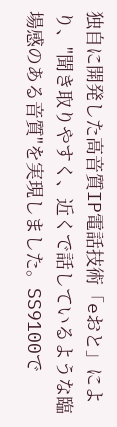独自に開発した高音質IP電話技術「eおと」により、"聞き取りやすく、近くで話しているような臨場感のある音質"を実現しました。SS9100で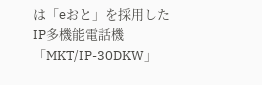は「eおと」を採用したIP多機能電話機「MKT/IP-30DKW」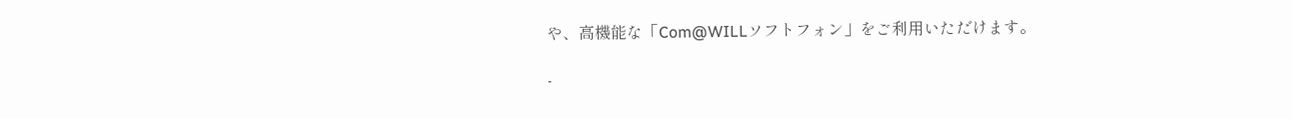や、高機能な「Com@WILLソフトフォン」をご利用いただけます。

-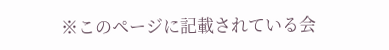※このページに記載されている会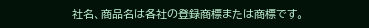社名、商品名は各社の登録商標または商標です。